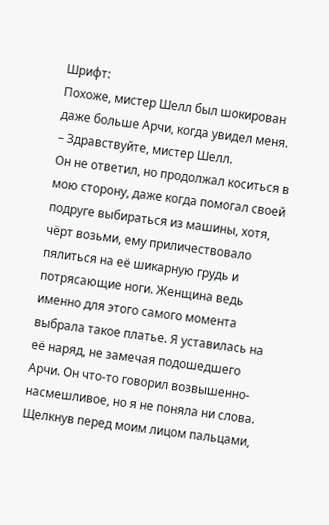Шрифт:
Похоже, мистер Шелл был шокирован даже больше Арчи, когда увидел меня.
– Здравствуйте, мистер Шелл.
Он не ответил, но продолжал коситься в мою сторону, даже когда помогал своей подруге выбираться из машины, хотя, чёрт возьми, ему приличествовало пялиться на её шикарную грудь и потрясающие ноги. Женщина ведь именно для этого самого момента выбрала такое платье. Я уставилась на её наряд, не замечая подошедшего Арчи. Он что-то говорил возвышенно-насмешливое, но я не поняла ни слова. Щелкнув перед моим лицом пальцами,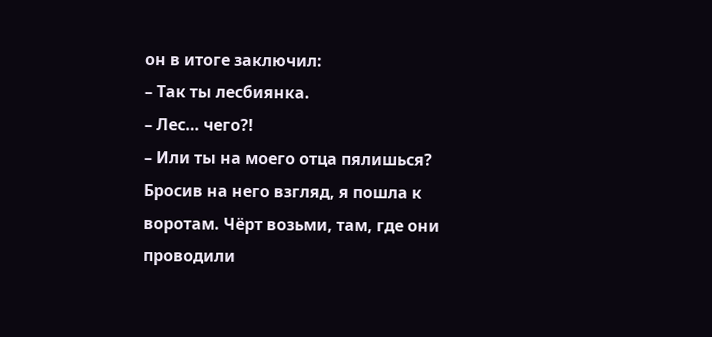он в итоге заключил:
– Так ты лесбиянка.
– Лес… чего?!
– Или ты на моего отца пялишься?
Бросив на него взгляд, я пошла к воротам. Чёрт возьми, там, где они проводили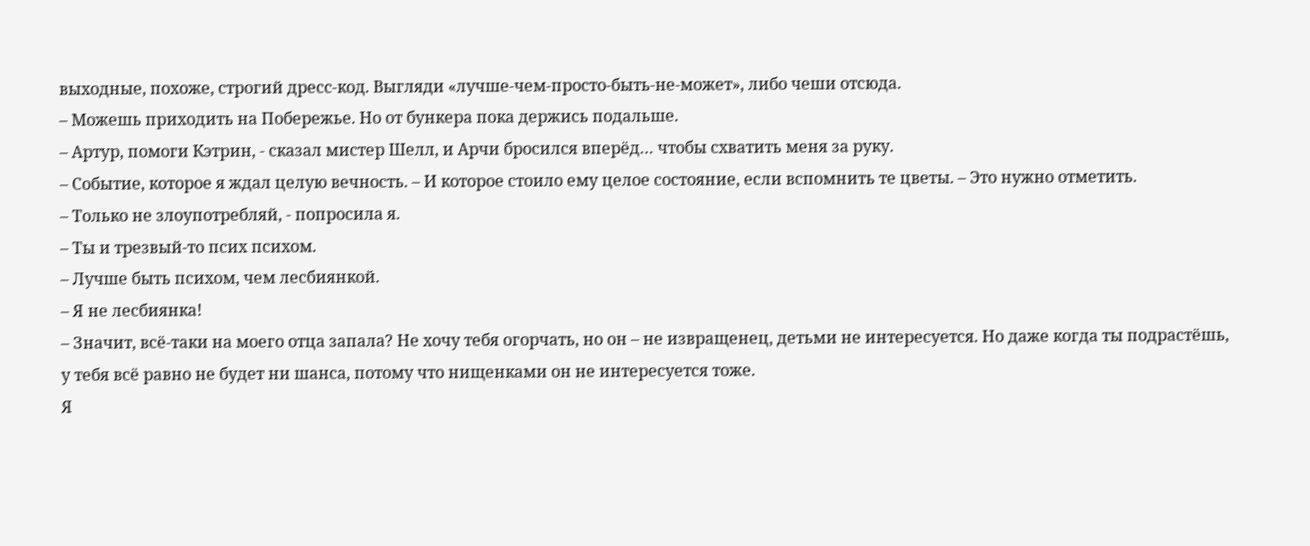выходные, похоже, строгий дресс-код. Выгляди «лучше-чем-просто-быть-не-может», либо чеши отсюда.
– Можешь приходить на Побережье. Но от бункера пока держись подальше.
– Артур, помоги Кэтрин, - сказал мистер Шелл, и Арчи бросился вперёд… чтобы схватить меня за руку.
– Событие, которое я ждал целую вечность. – И которое стоило ему целое состояние, если вспомнить те цветы. – Это нужно отметить.
– Только не злоупотребляй, - попросила я.
– Ты и трезвый-то псих психом.
– Лучше быть психом, чем лесбиянкой.
– Я не лесбиянка!
– Значит, всё-таки на моего отца запала? Не хочу тебя огорчать, но он – не извращенец, детьми не интересуется. Но даже когда ты подрастёшь, у тебя всё равно не будет ни шанса, потому что нищенками он не интересуется тоже.
Я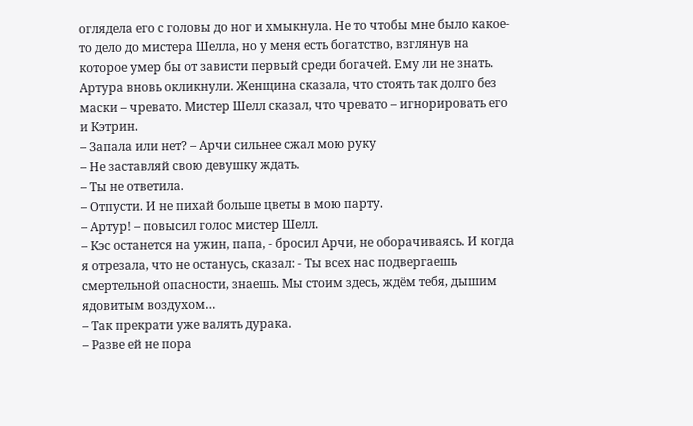оглядела его с головы до ног и хмыкнула. Не то чтобы мне было какое-то дело до мистера Шелла, но у меня есть богатство, взглянув на которое умер бы от зависти первый среди богачей. Ему ли не знать.
Артура вновь окликнули. Женщина сказала, что стоять так долго без маски – чревато. Мистер Шелл сказал, что чревато – игнорировать его и Кэтрин.
– Запала или нет? – Арчи сильнее сжал мою руку
– Не заставляй свою девушку ждать.
– Ты не ответила.
– Отпусти. И не пихай больше цветы в мою парту.
– Артур! – повысил голос мистер Шелл.
– Кэс останется на ужин, папа, - бросил Арчи, не оборачиваясь. И когда я отрезала, что не останусь, сказал: - Ты всех нас подвергаешь смертельной опасности, знаешь. Мы стоим здесь, ждём тебя, дышим ядовитым воздухом…
– Так прекрати уже валять дурака.
– Разве ей не пора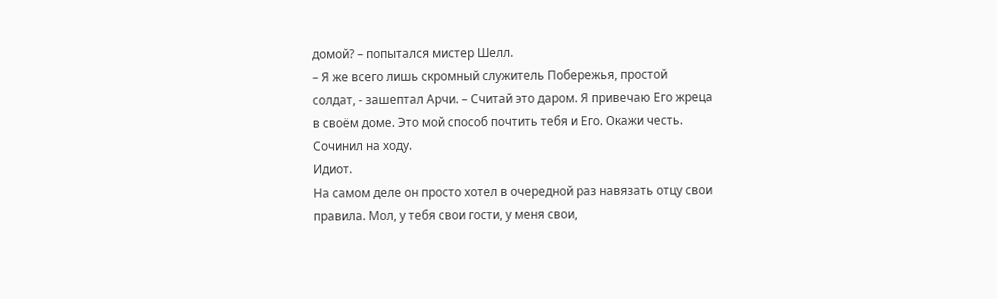домой? – попытался мистер Шелл.
– Я же всего лишь скромный служитель Побережья, простой солдат, - зашептал Арчи. – Считай это даром. Я привечаю Его жреца в своём доме. Это мой способ почтить тебя и Его. Окажи честь.
Сочинил на ходу.
Идиот.
На самом деле он просто хотел в очередной раз навязать отцу свои правила. Мол, у тебя свои гости, у меня свои,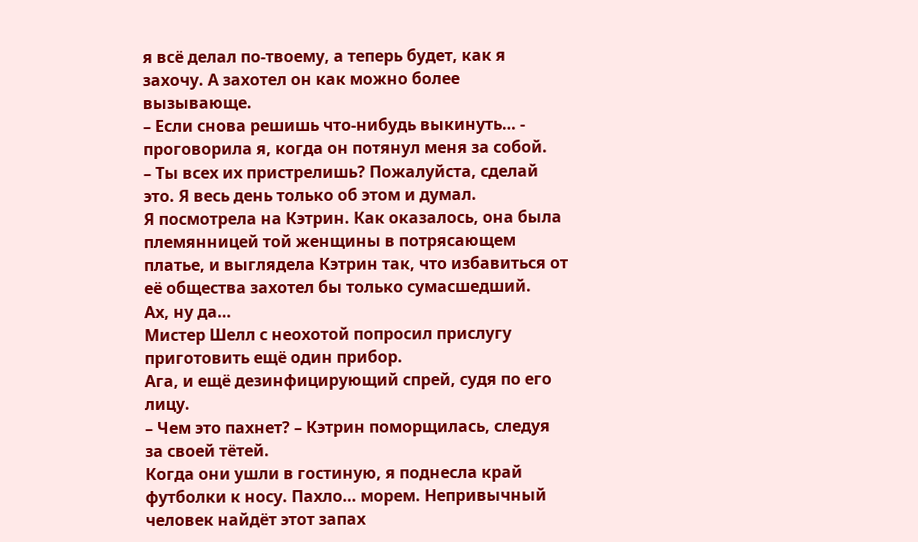я всё делал по-твоему, а теперь будет, как я захочу. А захотел он как можно более вызывающе.
– Если снова решишь что-нибудь выкинуть… - проговорила я, когда он потянул меня за собой.
– Ты всех их пристрелишь? Пожалуйста, сделай это. Я весь день только об этом и думал.
Я посмотрела на Кэтрин. Как оказалось, она была племянницей той женщины в потрясающем платье, и выглядела Кэтрин так, что избавиться от её общества захотел бы только сумасшедший.
Ах, ну да…
Мистер Шелл с неохотой попросил прислугу приготовить ещё один прибор.
Ага, и ещё дезинфицирующий спрей, судя по его лицу.
– Чем это пахнет? – Кэтрин поморщилась, следуя за своей тётей.
Когда они ушли в гостиную, я поднесла край футболки к носу. Пахло… морем. Непривычный человек найдёт этот запах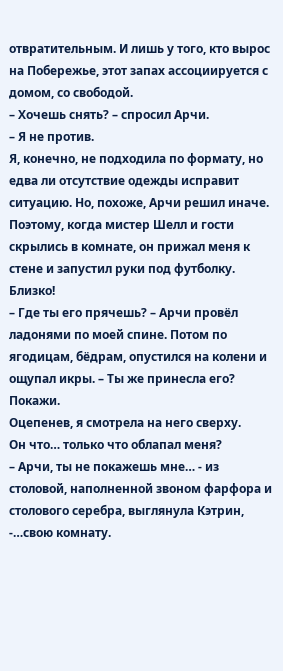отвратительным. И лишь у того, кто вырос на Побережье, этот запах ассоциируется с домом, со свободой.
– Хочешь снять? – спросил Арчи.
– Я не против.
Я, конечно, не подходила по формату, но едва ли отсутствие одежды исправит ситуацию. Но, похоже, Арчи решил иначе. Поэтому, когда мистер Шелл и гости скрылись в комнате, он прижал меня к стене и запустил руки под футболку.
Близко!
– Где ты его прячешь? – Арчи провёл ладонями по моей спине. Потом по ягодицам, бёдрам, опустился на колени и ощупал икры. – Ты же принесла его? Покажи.
Оцепенев, я смотрела на него сверху.
Он что… только что облапал меня?
– Арчи, ты не покажешь мне… - из столовой, наполненной звоном фарфора и столового серебра, выглянула Кэтрин, -…свою комнату.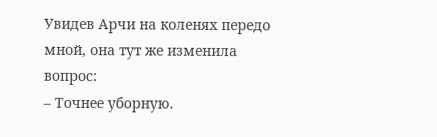Увидев Арчи на коленях передо мной, она тут же изменила вопрос:
– Точнее уборную.